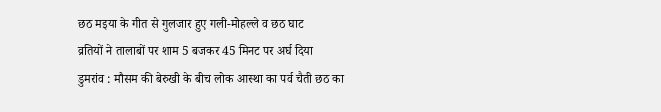छठ मइया के गीत से गुलजार हुए गली-मोहल्ले व छठ घाट
व्रतियों ने तालाबों पर शाम 5 बजकर 45 मिनट पर अर्घ दिया
डुमरांव : मौसम की बेरुखी के बीच लोक आस्था का पर्व चैती छठ का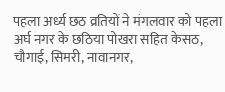पहला अर्ध्य छठ व्रतियों ने मंगलवार को पहला अर्घ नगर के छठिया पोखरा सहित केसठ, चौगाई, सिमरी, नावानगर,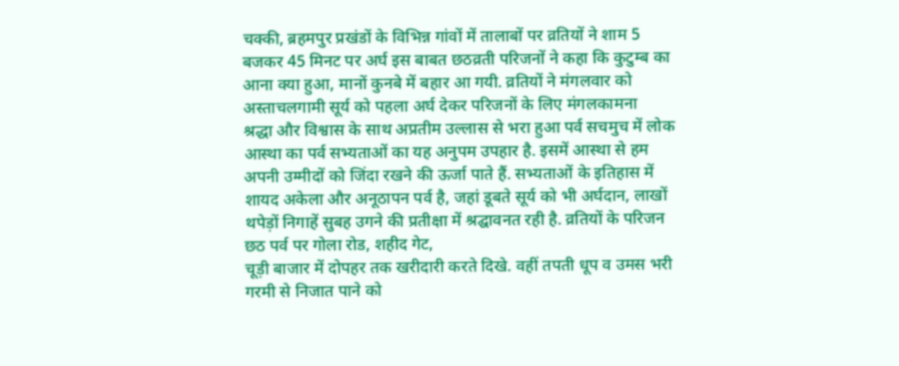चक्की, ब्रहमपुर प्रखंडों के विभिन्न गांवों में तालाबों पर व्रतियों ने शाम 5 बजकर 45 मिनट पर अर्घ इस बाबत छठव्रती परिजनों ने कहा कि कुटुम्ब का आना क्या हुआ, मानों कुनबे में बहार आ गयी. व्रतियों ने मंगलवार को अस्ताचलगामी सूर्य को पहला अर्घ देकर परिजनों के लिए मंगलकामना
श्रद्धा और विश्वास के साथ अप्रतीम उल्लास से भरा हुआ पर्व सचमुच में लोक आस्था का पर्व सभ्यताओं का यह अनुपम उपहार है. इसमें आस्था से हम अपनी उम्मीदों को जिंदा रखने की ऊर्जा पाते हैं. सभ्यताओं के इतिहास में शायद अकेला और अनूठापन पर्व है, जहां डूबते सूर्य को भी अर्घदान, लाखों थपेड़ों निगाहें सुबह उगने की प्रतीक्षा में श्रद्घावनत रही है. व्रतियों के परिजन छठ पर्व पर गोला रोड, शहीद गेट,
चूड़ी बाजार में दोपहर तक खरीदारी करते दिखे. वहीं तपती धूप व उमस भरी गरमी से निजात पाने को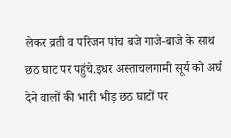लेकर व्रती व परिजन पांच बजे गाजे-बाजे के साथ छठ घाट पर पहुंचे.इधर अस्ताचलगामी सूर्य को अर्घ देने वालों की भारी भीड़ छठ घाटों पर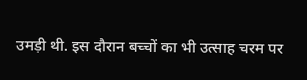उमड़ी थी. इस दौरान बच्चों का भी उत्साह चरम पर